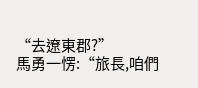“去遼東郡?”
馬勇一愣:“旅長,咱們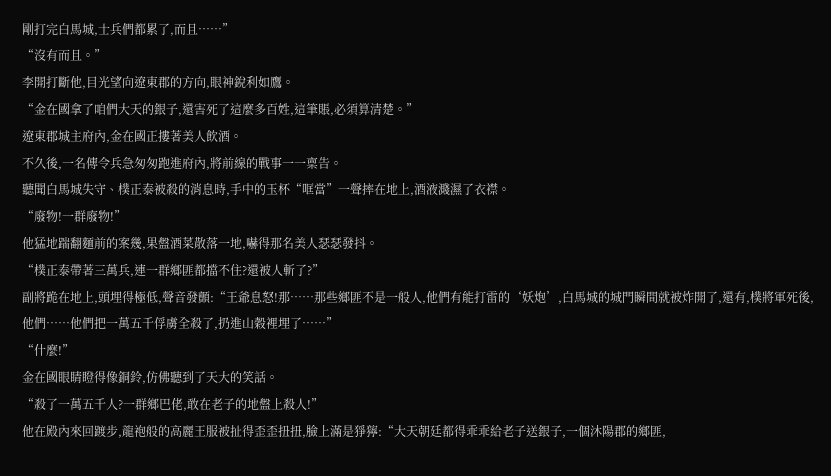剛打完白馬城,士兵們都累了,而且……”
“沒有而且。”
李開打斷他,目光望向遼東郡的方向,眼神銳利如鷹。
“金在國拿了咱們大天的銀子,還害死了這麼多百姓,這筆賬,必須算清楚。”
遼東郡城主府內,金在國正摟著美人飲酒。
不久後,一名傳令兵急匆匆跑進府內,將前線的戰事一一稟告。
聽聞白馬城失守、樸正泰被殺的消息時,手中的玉杯“哐當”一聲摔在地上,酒液濺濕了衣襟。
“廢物!一群廢物!”
他猛地踹翻麵前的案幾,果盤酒菜散落一地,嚇得那名美人瑟瑟發抖。
“樸正泰帶著三萬兵,連一群鄉匪都擋不住?還被人斬了?”
副將跪在地上,頭埋得極低,聲音發顫:“王爺息怒!那……那些鄉匪不是一般人,他們有能打雷的‘妖炮’,白馬城的城門瞬間就被炸開了,還有,樸將軍死後,他們……他們把一萬五千俘虜全殺了,扔進山穀裡埋了……”
“什麼!”
金在國眼睛瞪得像銅鈴,仿佛聽到了天大的笑話。
“殺了一萬五千人?一群鄉巴佬,敢在老子的地盤上殺人!”
他在殿內來回踱步,龍袍般的高麗王服被扯得歪歪扭扭,臉上滿是猙獰:“大天朝廷都得乖乖給老子送銀子,一個沐陽郡的鄉匪,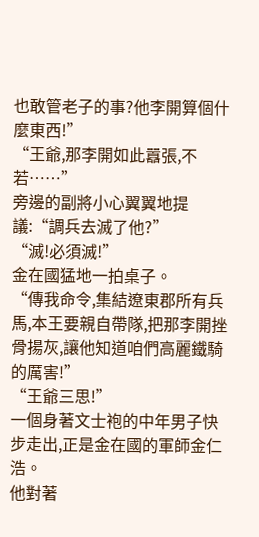也敢管老子的事?他李開算個什麼東西!”
“王爺,那李開如此囂張,不若……”
旁邊的副將小心翼翼地提議:“調兵去滅了他?”
“滅!必須滅!”
金在國猛地一拍桌子。
“傳我命令,集結遼東郡所有兵馬,本王要親自帶隊,把那李開挫骨揚灰,讓他知道咱們高麗鐵騎的厲害!”
“王爺三思!”
一個身著文士袍的中年男子快步走出,正是金在國的軍師金仁浩。
他對著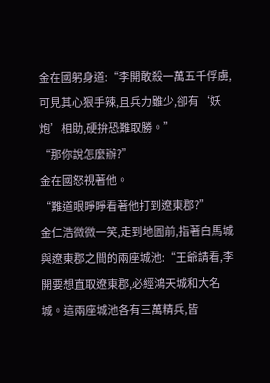金在國躬身道:“李開敢殺一萬五千俘虜,可見其心狠手辣,且兵力雖少,卻有‘妖炮’相助,硬拚恐難取勝。”
“那你說怎麼辦?”
金在國怒視著他。
“難道眼睜睜看著他打到遼東郡?”
金仁浩微微一笑,走到地圖前,指著白馬城與遼東郡之間的兩座城池:“王爺請看,李開要想直取遼東郡,必經鴻天城和大名城。這兩座城池各有三萬精兵,皆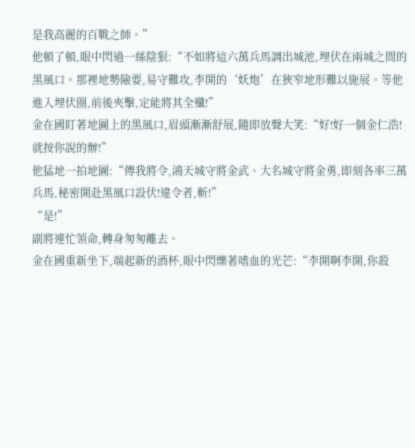是我高麗的百戰之師。”
他頓了頓,眼中閃過一絲陰狠:“不如將這六萬兵馬調出城池,埋伏在兩城之間的黑風口。那裡地勢險要,易守難攻,李開的‘妖炮’在狹窄地形難以施展。等他進入埋伏圈,前後夾擊,定能將其全殲!”
金在國盯著地圖上的黑風口,眉頭漸漸舒展,隨即放聲大笑:“好!好一個金仁浩!就按你說的辦!”
他猛地一拍地圖:“傳我將令,鴻天城守將金武、大名城守將金勇,即刻各率三萬兵馬,秘密開赴黑風口設伏!違令者,斬!”
“是!”
副將連忙領命,轉身匆匆離去。
金在國重新坐下,端起新的酒杯,眼中閃爍著嗜血的光芒:“李開啊李開,你殺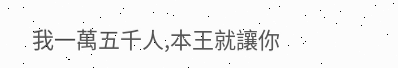我一萬五千人,本王就讓你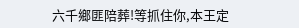六千鄉匪陪葬!等抓住你,本王定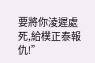要將你淩遲處死,給樸正泰報仇!”